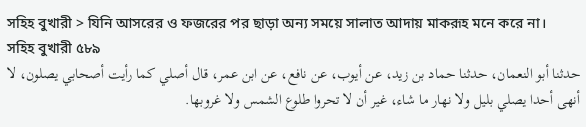সহিহ বুখারী > যিনি আসরের ও ফজরের পর ছাড়া অন্য সময়ে সালাত আদায় মাকরূহ মনে করে না।
সহিহ বুখারী ৫৮৯
حدثنا أبو النعمان، حدثنا حماد بن زيد، عن أيوب، عن نافع، عن ابن عمر، قال أصلي كما رأيت أصحابي يصلون، لا أنهى أحدا يصلي بليل ولا نهار ما شاء، غير أن لا تحروا طلوع الشمس ولا غروبها.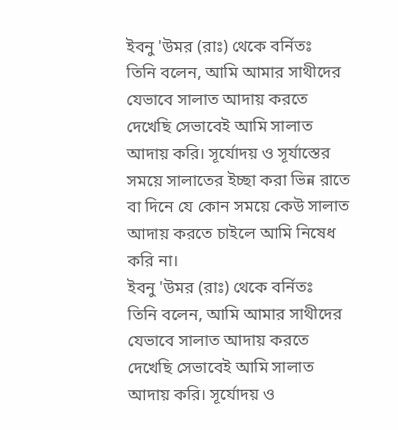ইবনু 'উমর (রাঃ) থেকে বর্নিতঃ
তিনি বলেন, আমি আমার সাথীদের যেভাবে সালাত আদায় করতে দেখেছি সেভাবেই আমি সালাত আদায় করি। সূর্যোদয় ও সূর্যাস্তের সময়ে সালাতের ইচ্ছা করা ভিন্ন রাতে বা দিনে যে কোন সময়ে কেউ সালাত আদায় করতে চাইলে আমি নিষেধ করি না।
ইবনু 'উমর (রাঃ) থেকে বর্নিতঃ
তিনি বলেন, আমি আমার সাথীদের যেভাবে সালাত আদায় করতে দেখেছি সেভাবেই আমি সালাত আদায় করি। সূর্যোদয় ও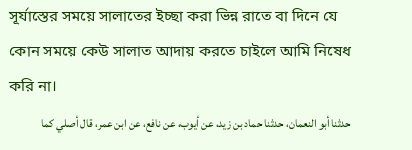সূর্যাস্তের সময়ে সালাতের ইচ্ছা করা ভিন্ন রাতে বা দিনে যে কোন সময়ে কেউ সালাত আদায় করতে চাইলে আমি নিষেধ করি না।
حدثنا أبو النعمان، حدثنا حماد بن زيد، عن أيوب، عن نافع، عن ابن عمر، قال أصلي كما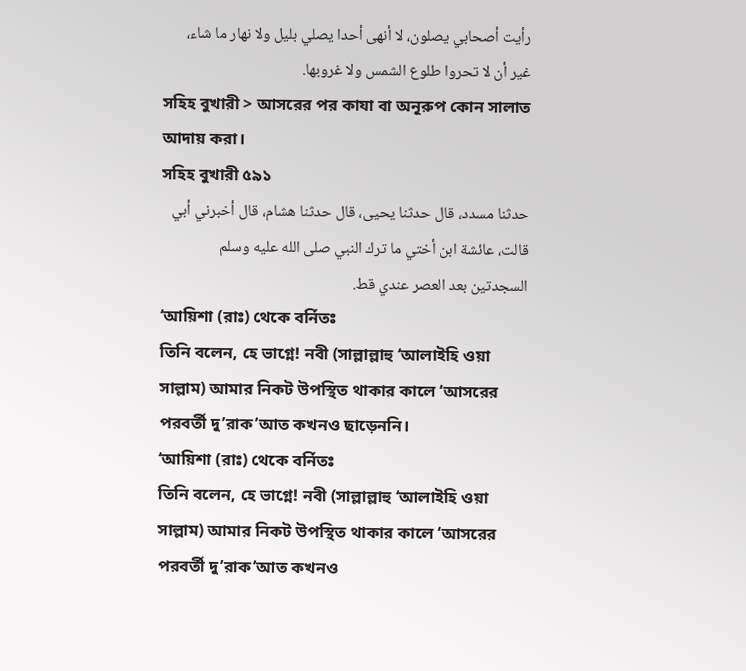رأيت أصحابي يصلون، لا أنهى أحدا يصلي بليل ولا نهار ما شاء، غير أن لا تحروا طلوع الشمس ولا غروبها.
সহিহ বুখারী > আসরের পর কাযা বা অনূরুপ কোন সালাত আদায় করা।
সহিহ বুখারী ৫৯১
حدثنا مسدد، قال حدثنا يحيى، قال حدثنا هشام، قال أخبرني أبي قالت، عائشة ابن أختي ما ترك النبي صلى الله عليه وسلم السجدتين بعد العصر عندي قط.
‘আয়িশা (রাঃ) থেকে বর্নিতঃ
তিনি বলেন, হে ভাগ্নে! নবী (সাল্লাল্লাহু ‘আলাইহি ওয়া সাল্লাম) আমার নিকট উপস্থিত থাকার কালে ‘আসরের পরবর্তী দু’রাক’আত কখনও ছাড়েননি।
‘আয়িশা (রাঃ) থেকে বর্নিতঃ
তিনি বলেন, হে ভাগ্নে! নবী (সাল্লাল্লাহু ‘আলাইহি ওয়া সাল্লাম) আমার নিকট উপস্থিত থাকার কালে ‘আসরের পরবর্তী দু’রাক’আত কখনও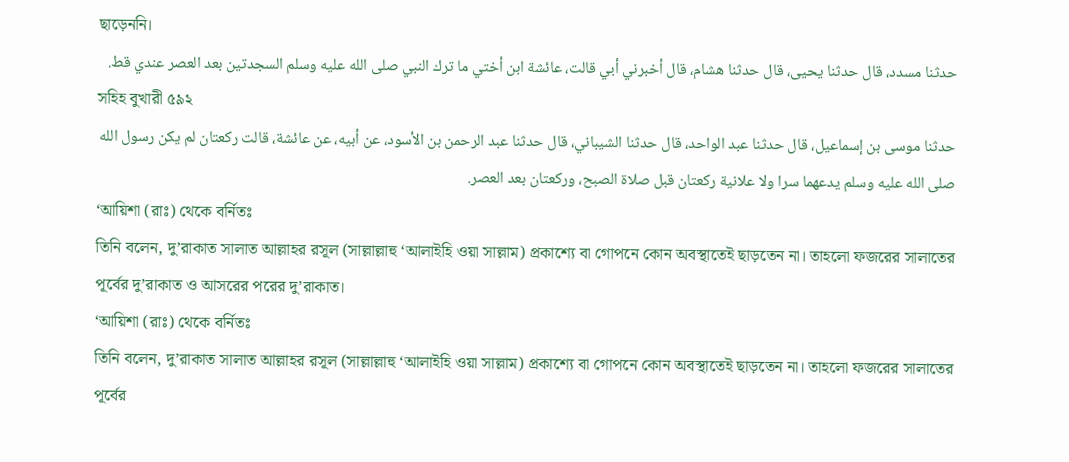ছাড়েননি।
حدثنا مسدد، قال حدثنا يحيى، قال حدثنا هشام، قال أخبرني أبي قالت، عائشة ابن أختي ما ترك النبي صلى الله عليه وسلم السجدتين بعد العصر عندي قط.
সহিহ বুখারী ৫৯২
حدثنا موسى بن إسماعيل، قال حدثنا عبد الواحد، قال حدثنا الشيباني، قال حدثنا عبد الرحمن بن الأسود، عن أبيه، عن عائشة، قالت ركعتان لم يكن رسول الله صلى الله عليه وسلم يدعهما سرا ولا علانية ركعتان قبل صلاة الصبح، وركعتان بعد العصر.
‘আয়িশা (রাঃ) থেকে বর্নিতঃ
তিনি বলেন, দু’রাকাত সালাত আল্লাহর রসূল (সাল্লাল্লাহু ‘আলাইহি ওয়া সাল্লাম) প্রকাশ্যে বা গোপনে কোন অবস্থাতেই ছাড়তেন না। তাহলো ফজরের সালাতের পূর্বের দু’রাকাত ও আসরের পরের দু’রাকাত।
‘আয়িশা (রাঃ) থেকে বর্নিতঃ
তিনি বলেন, দু’রাকাত সালাত আল্লাহর রসূল (সাল্লাল্লাহু ‘আলাইহি ওয়া সাল্লাম) প্রকাশ্যে বা গোপনে কোন অবস্থাতেই ছাড়তেন না। তাহলো ফজরের সালাতের পূর্বের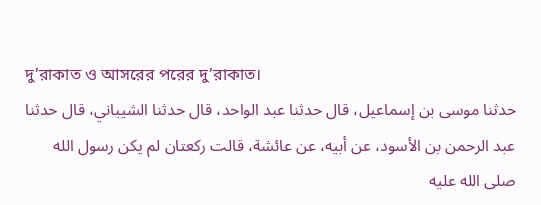দু’রাকাত ও আসরের পরের দু’রাকাত।
حدثنا موسى بن إسماعيل، قال حدثنا عبد الواحد، قال حدثنا الشيباني، قال حدثنا عبد الرحمن بن الأسود، عن أبيه، عن عائشة، قالت ركعتان لم يكن رسول الله صلى الله عليه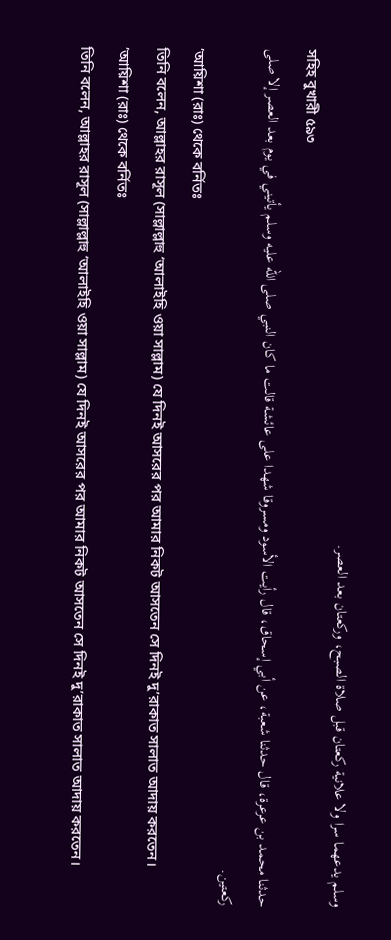وسلم يدعهما سرا ولا علانية ركعتان قبل صلاة الصبح، وركعتان بعد العصر.
সহিহ বুখারী ৫৯৩
حدثنا محمد بن عرعرة، قال حدثنا شعبة، عن أبي إسحاق، قال رأيت الأسود ومسروقا شهدا على عائشة قالت ما كان النبي صلى الله عليه وسلم يأتيني في يوم بعد العصر إلا صلى ركعتين.
’আয়িশা (রাঃ) থেকে বর্নিতঃ
তিনি বলেন, আল্লাহর রাসূল (সাল্লাল্লাহু ‘আলাইহি ওয়া সাল্লাম) যে দিনই আসরের পর আমার নিকট আসতেন সে দিনই দু’রাকাত সালাত আদায় করতেন।
’আয়িশা (রাঃ) থেকে বর্নিতঃ
তিনি বলেন, আল্লাহর রাসূল (সাল্লাল্লাহু ‘আলাইহি ওয়া সাল্লাম) যে দিনই আসরের পর আমার নিকট আসতেন সে দিনই দু’রাকাত সালাত আদায় করতেন।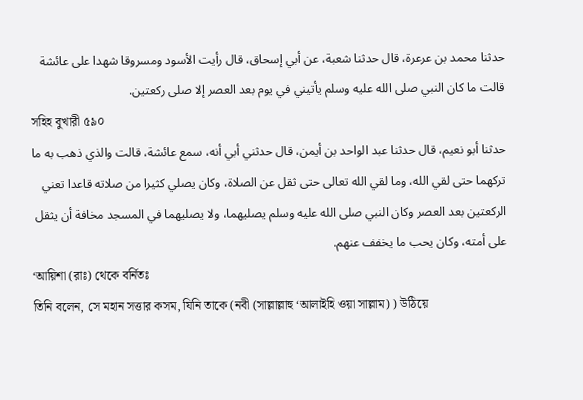حدثنا محمد بن عرعرة، قال حدثنا شعبة، عن أبي إسحاق، قال رأيت الأسود ومسروقا شهدا على عائشة قالت ما كان النبي صلى الله عليه وسلم يأتيني في يوم بعد العصر إلا صلى ركعتين.
সহিহ বুখারী ৫৯০
حدثنا أبو نعيم، قال حدثنا عبد الواحد بن أيمن، قال حدثني أبي أنه، سمع عائشة، قالت والذي ذهب به ما تركهما حتى لقي الله، وما لقي الله تعالى حتى ثقل عن الصلاة، وكان يصلي كثيرا من صلاته قاعدا تعني الركعتين بعد العصر وكان النبي صلى الله عليه وسلم يصليهما، ولا يصليهما في المسجد مخافة أن يثقل على أمته، وكان يحب ما يخفف عنهم.
‘আয়িশা (রাঃ) থেকে বর্নিতঃ
তিনি বলেন, সে মহান সত্তার কসম, যিনি তাকে (নবী (সাল্লাল্লাহু ‘আলাইহি ওয়া সাল্লাম) ) উঠিয়ে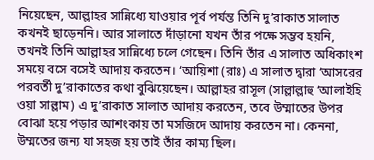নিয়েছেন, আল্লাহর সান্নিধ্যে যাওয়ার পূর্ব পর্যন্ত তিনি দু’রাকাত সালাত কখনই ছাড়েননি। আর সালাতে দাঁড়ানো যখন তাঁর পক্ষে সম্ভব হয়নি, তখনই তিনি আল্লাহর সান্নিধ্যে চলে গেছেন। তিনি তাঁর এ সালাত অধিকাংশ সময়ে বসে বসেই আদায় করতেন। ‘আয়িশা (রাঃ) এ সালাত দ্বারা ‘আসরের পরবর্তী দু’রাকাতের কথা বুঝিয়েছেন। আল্লাহর রাসূল (সাল্লাল্লাহু ‘আলাইহি ওয়া সাল্লাম) এ দু’রাকাত সালাত আদায় করতেন, তবে উম্মাতের উপর বোঝা হয়ে পড়ার আশংকায় তা মসজিদে আদায় করতেন না। কেননা, উম্মতের জন্য যা সহজ হয় তাই তাঁর কাম্য ছিল।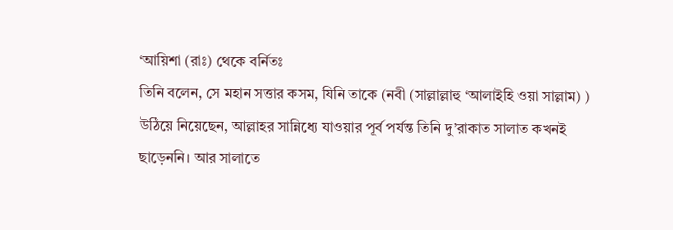‘আয়িশা (রাঃ) থেকে বর্নিতঃ
তিনি বলেন, সে মহান সত্তার কসম, যিনি তাকে (নবী (সাল্লাল্লাহু ‘আলাইহি ওয়া সাল্লাম) ) উঠিয়ে নিয়েছেন, আল্লাহর সান্নিধ্যে যাওয়ার পূর্ব পর্যন্ত তিনি দু’রাকাত সালাত কখনই ছাড়েননি। আর সালাতে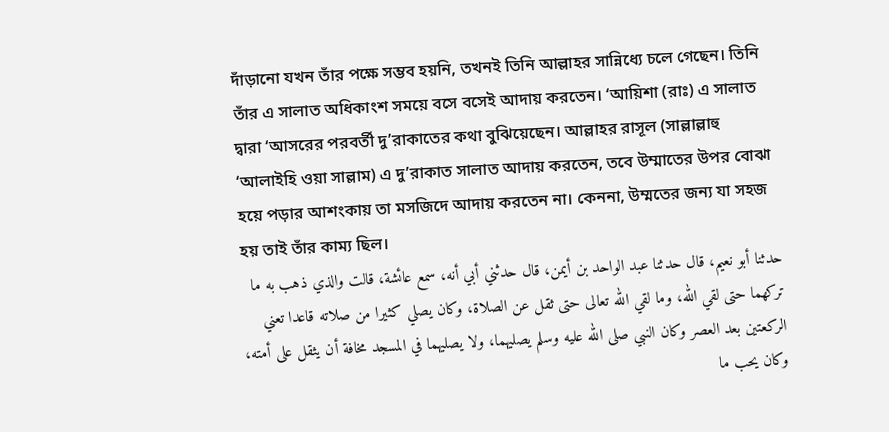দাঁড়ানো যখন তাঁর পক্ষে সম্ভব হয়নি, তখনই তিনি আল্লাহর সান্নিধ্যে চলে গেছেন। তিনি তাঁর এ সালাত অধিকাংশ সময়ে বসে বসেই আদায় করতেন। ‘আয়িশা (রাঃ) এ সালাত দ্বারা ‘আসরের পরবর্তী দু’রাকাতের কথা বুঝিয়েছেন। আল্লাহর রাসূল (সাল্লাল্লাহু ‘আলাইহি ওয়া সাল্লাম) এ দু’রাকাত সালাত আদায় করতেন, তবে উম্মাতের উপর বোঝা হয়ে পড়ার আশংকায় তা মসজিদে আদায় করতেন না। কেননা, উম্মতের জন্য যা সহজ হয় তাই তাঁর কাম্য ছিল।
حدثنا أبو نعيم، قال حدثنا عبد الواحد بن أيمن، قال حدثني أبي أنه، سمع عائشة، قالت والذي ذهب به ما تركهما حتى لقي الله، وما لقي الله تعالى حتى ثقل عن الصلاة، وكان يصلي كثيرا من صلاته قاعدا تعني الركعتين بعد العصر وكان النبي صلى الله عليه وسلم يصليهما، ولا يصليهما في المسجد مخافة أن يثقل على أمته، وكان يحب ما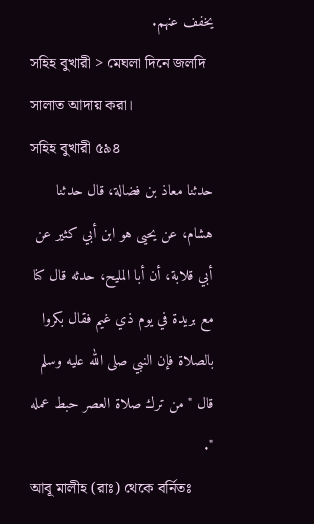يخفف عنهم.
সহিহ বুখারী > মেঘলা দিনে জলদি সালাত আদায় করা।
সহিহ বুখারী ৫৯৪
حدثنا معاذ بن فضالة، قال حدثنا هشام، عن يحيى هو ابن أبي كثير عن أبي قلابة، أن أبا المليح، حدثه قال كنا مع بريدة في يوم ذي غيم فقال بكروا بالصلاة فإن النبي صلى الله عليه وسلم قال " من ترك صلاة العصر حبط عمله ".
আবূ মালীহ (রাঃ) থেকে বর্নিতঃ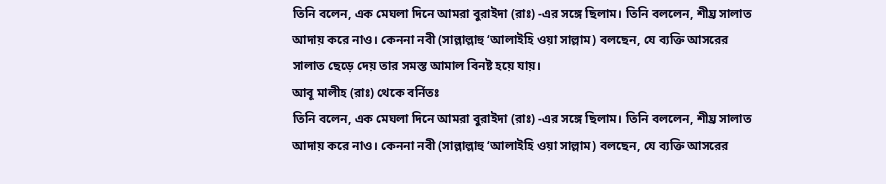তিনি বলেন, এক মেঘলা দিনে আমরা বুরাইদা (রাঃ) -এর সঙ্গে ছিলাম। তিনি বললেন, শীঘ্র সালাত আদায় করে নাও। কেননা নবী (সাল্লাল্লাহু ‘আলাইহি ওয়া সাল্লাম) বলছেন, যে ব্যক্তি আসরের সালাত ছেড়ে দেয় তার সমস্ত আমাল বিনষ্ট হয়ে যায়।
আবূ মালীহ (রাঃ) থেকে বর্নিতঃ
তিনি বলেন, এক মেঘলা দিনে আমরা বুরাইদা (রাঃ) -এর সঙ্গে ছিলাম। তিনি বললেন, শীঘ্র সালাত আদায় করে নাও। কেননা নবী (সাল্লাল্লাহু ‘আলাইহি ওয়া সাল্লাম) বলছেন, যে ব্যক্তি আসরের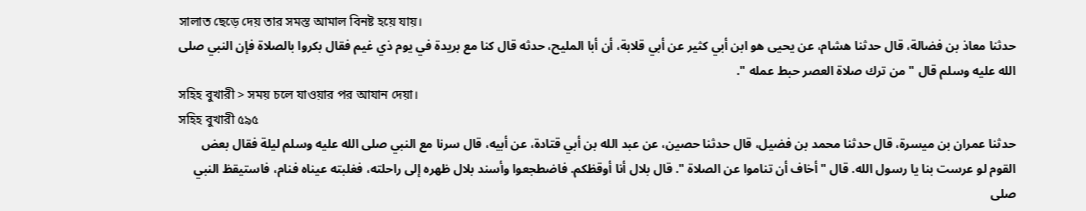সালাত ছেড়ে দেয় তার সমস্ত আমাল বিনষ্ট হয়ে যায়।
حدثنا معاذ بن فضالة، قال حدثنا هشام، عن يحيى هو ابن أبي كثير عن أبي قلابة، أن أبا المليح، حدثه قال كنا مع بريدة في يوم ذي غيم فقال بكروا بالصلاة فإن النبي صلى الله عليه وسلم قال " من ترك صلاة العصر حبط عمله ".
সহিহ বুখারী > সময় চলে যাওয়ার পর আযান দেয়া।
সহিহ বুখারী ৫৯৫
حدثنا عمران بن ميسرة، قال حدثنا محمد بن فضيل، قال حدثنا حصين، عن عبد الله بن أبي قتادة، عن أبيه، قال سرنا مع النبي صلى الله عليه وسلم ليلة فقال بعض القوم لو عرست بنا يا رسول الله. قال " أخاف أن تناموا عن الصلاة ". قال بلال أنا أوقظكم. فاضطجعوا وأسند بلال ظهره إلى راحلته، فغلبته عيناه فنام، فاستيقظ النبي صلى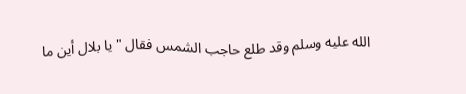الله عليه وسلم وقد طلع حاجب الشمس فقال " يا بلال أين ما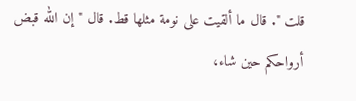قلت ". قال ما ألقيت على نومة مثلها قط. قال " إن الله قبض أرواحكم حين شاء،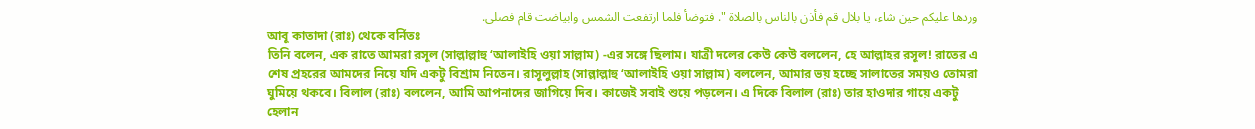وردها عليكم حين شاء، يا بلال قم فأذن بالناس بالصلاة ". فتوضأ فلما ارتفعت الشمس وابياضت قام فصلى.
আবূ কাতাদা (রাঃ) থেকে বর্নিতঃ
তিনি বলেন, এক রাতে আমরা রসূল (সাল্লাল্লাহু ‘আলাইহি ওয়া সাল্লাম) -এর সঙ্গে ছিলাম। যাত্রী দলের কেউ কেউ বললেন, হে আল্লাহর রসূল! রাতের এ শেষ প্রহরের আমদের নিয়ে যদি একটু বিশ্রাম নিতেন। রাসূলুল্লাহ (সাল্লাল্লাহু ‘আলাইহি ওয়া সাল্লাম) বললেন, আমার ভয় হচ্ছে সালাতের সময়ও তোমরা ঘুমিয়ে থকবে। বিলাল (রাঃ) বললেন, আমি আপনাদের জাগিয়ে দিব। কাজেই সবাই শুয়ে পড়লেন। এ দিকে বিলাল (রাঃ) তার হাওদার গায়ে একটু হেলান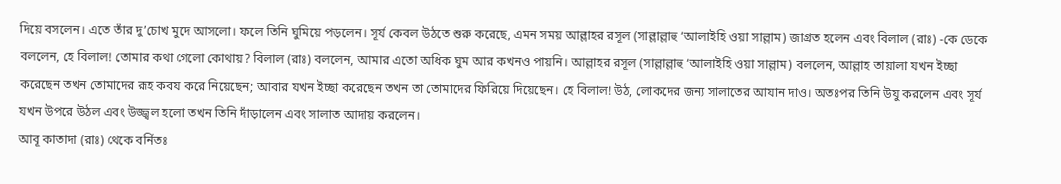দিয়ে বসলেন। এতে তাঁর দু’চোখ মুদে আসলো। ফলে তিনি ঘুমিয়ে পড়লেন। সূর্য কেবল উঠতে শুরু করেছে, এমন সময় আল্লাহর রসূল (সাল্লাল্লাহু ‘আলাইহি ওয়া সাল্লাম) জাগ্রত হলেন এবং বিলাল (রাঃ) -কে ডেকে বললেন, হে বিলাল! তোমার কথা গেলো কোথায়? বিলাল (রাঃ) বললেন, আমার এতো অধিক ঘুম আর কখনও পায়নি। আল্লাহর রসূল (সাল্লাল্লাহু ‘আলাইহি ওয়া সাল্লাম) বললেন, আল্লাহ তায়ালা যখন ইচ্ছা করেছেন তখন তোমাদের রূহ কবয করে নিয়েছেন; আবার যখন ইচ্ছা করেছেন তখন তা তোমাদের ফিরিয়ে দিয়েছেন। হে বিলাল! উঠ, লোকদের জন্য সালাতের আযান দাও। অতঃপর তিনি উযু করলেন এবং সূর্য যখন উপরে উঠল এবং উজ্জ্বল হলো তখন তিনি দাঁড়ালেন এবং সালাত আদায় করলেন।
আবূ কাতাদা (রাঃ) থেকে বর্নিতঃ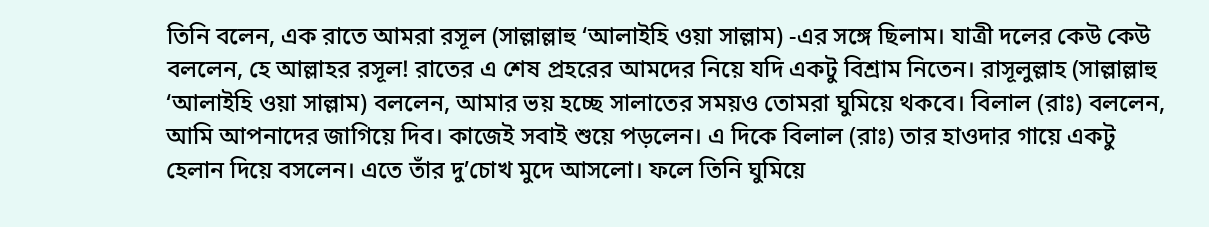তিনি বলেন, এক রাতে আমরা রসূল (সাল্লাল্লাহু ‘আলাইহি ওয়া সাল্লাম) -এর সঙ্গে ছিলাম। যাত্রী দলের কেউ কেউ বললেন, হে আল্লাহর রসূল! রাতের এ শেষ প্রহরের আমদের নিয়ে যদি একটু বিশ্রাম নিতেন। রাসূলুল্লাহ (সাল্লাল্লাহু ‘আলাইহি ওয়া সাল্লাম) বললেন, আমার ভয় হচ্ছে সালাতের সময়ও তোমরা ঘুমিয়ে থকবে। বিলাল (রাঃ) বললেন, আমি আপনাদের জাগিয়ে দিব। কাজেই সবাই শুয়ে পড়লেন। এ দিকে বিলাল (রাঃ) তার হাওদার গায়ে একটু হেলান দিয়ে বসলেন। এতে তাঁর দু’চোখ মুদে আসলো। ফলে তিনি ঘুমিয়ে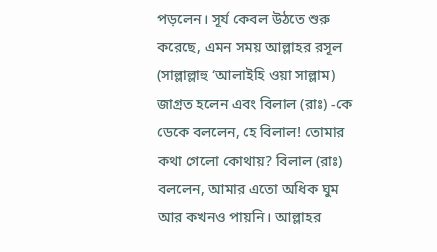পড়লেন। সূর্য কেবল উঠতে শুরু করেছে, এমন সময় আল্লাহর রসূল (সাল্লাল্লাহু ‘আলাইহি ওয়া সাল্লাম) জাগ্রত হলেন এবং বিলাল (রাঃ) -কে ডেকে বললেন, হে বিলাল! তোমার কথা গেলো কোথায়? বিলাল (রাঃ) বললেন, আমার এতো অধিক ঘুম আর কখনও পায়নি। আল্লাহর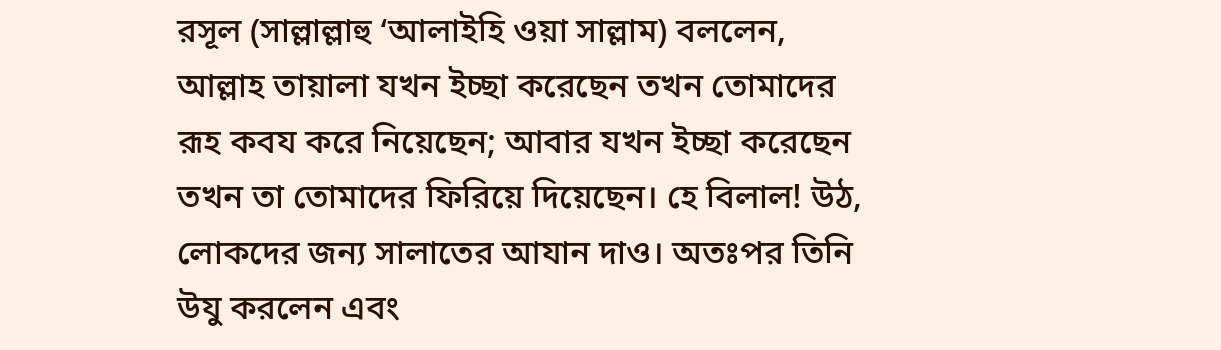রসূল (সাল্লাল্লাহু ‘আলাইহি ওয়া সাল্লাম) বললেন, আল্লাহ তায়ালা যখন ইচ্ছা করেছেন তখন তোমাদের রূহ কবয করে নিয়েছেন; আবার যখন ইচ্ছা করেছেন তখন তা তোমাদের ফিরিয়ে দিয়েছেন। হে বিলাল! উঠ, লোকদের জন্য সালাতের আযান দাও। অতঃপর তিনি উযু করলেন এবং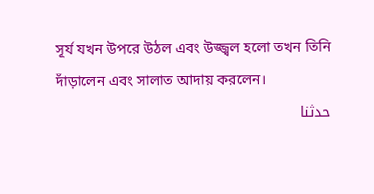সূর্য যখন উপরে উঠল এবং উজ্জ্বল হলো তখন তিনি দাঁড়ালেন এবং সালাত আদায় করলেন।
حدثنا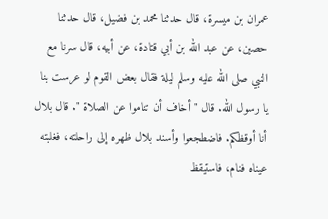عمران بن ميسرة، قال حدثنا محمد بن فضيل، قال حدثنا حصين، عن عبد الله بن أبي قتادة، عن أبيه، قال سرنا مع النبي صلى الله عليه وسلم ليلة فقال بعض القوم لو عرست بنا يا رسول الله. قال " أخاف أن تناموا عن الصلاة ". قال بلال أنا أوقظكم. فاضطجعوا وأسند بلال ظهره إلى راحلته، فغلبته عيناه فنام، فاستيقظ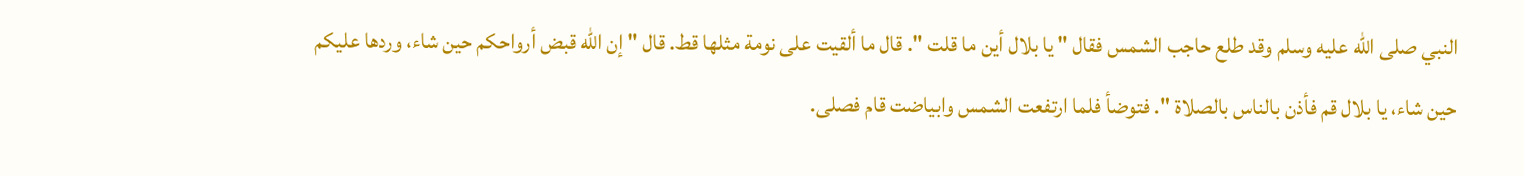النبي صلى الله عليه وسلم وقد طلع حاجب الشمس فقال " يا بلال أين ما قلت ". قال ما ألقيت على نومة مثلها قط. قال " إن الله قبض أرواحكم حين شاء، وردها عليكم حين شاء، يا بلال قم فأذن بالناس بالصلاة ". فتوضأ فلما ارتفعت الشمس وابياضت قام فصلى.